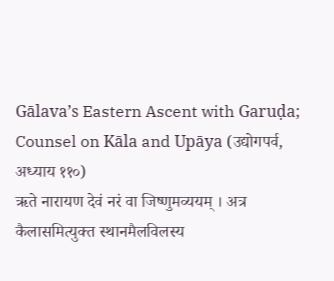Gālava’s Eastern Ascent with Garuḍa; Counsel on Kāla and Upāya (उद्योगपर्व, अध्याय ११०)
ऋते नारायण देवं नरं वा जिष्णुमव्ययम् । अत्र कैलासमित्युक्त स्थानमैलविलस्य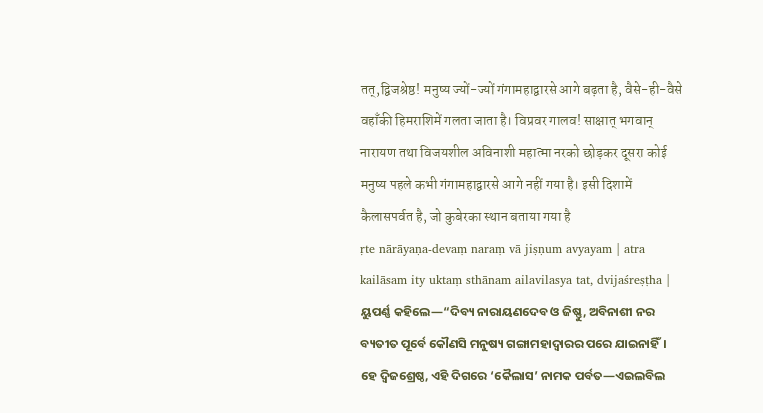तत्,द्विजश्रेष्ठ! मनुष्य ज्यों-ज्यों गंगामहाद्वारसे आगे बढ़ता है, वैसे-ही-वैसे वहाँकी हिमराशिमें गलता जाता है। विप्रवर गालव! साक्षात् भगवान् नारायण तथा विजयशील अविनाशी महात्मा नरको छोड़कर दूसरा कोई मनुष्य पहले कभी गंगामहाद्वारसे आगे नहीं गया है। इसी दिशामें कैलासपर्वत है, जो कुबेरका स्थान बताया गया है
ṛte nārāyaṇa-devaṃ naraṃ vā jiṣṇum avyayam | atra kailāsam ity uktaṃ sthānam ailavilasya tat, dvijaśreṣṭha |
ୟୁପର୍ଣ୍ଣ କହିଲେ—“ଦିବ୍ୟ ନାରାୟଣଦେବ ଓ ଜିଷ୍ଣୁ, ଅବିନାଶୀ ନର ବ୍ୟତୀତ ପୂର୍ବେ କୌଣସି ମନୁଷ୍ୟ ଗଙ୍ଗାମହାଦ୍ୱାରର ପରେ ଯାଇନାହିଁ। ହେ ଦ୍ୱିଜଶ୍ରେଷ୍ଠ, ଏହି ଦିଗରେ ‘କୈଲାସ’ ନାମକ ପର୍ବତ—ଏଇଲବିଲ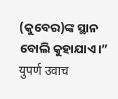(କୁବେର)ଙ୍କ ସ୍ଥାନ ବୋଲି କୁହାଯାଏ।”
युपर्ण उवाच